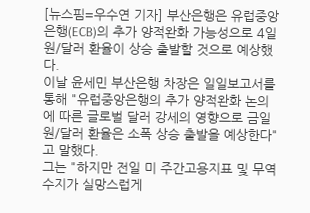[뉴스핌=우수연 기자] 부산은행은 유럽중앙은행(ECB)의 추가 양적완화 가능성으로 4일 원/달러 환율이 상승 출발할 것으로 예상했다.
이날 윤세민 부산은행 차장은 일일보고서를 통해 "유럽중앙은행의 추가 양적완화 논의에 따른 글로벌 달러 강세의 영향으로 금일 원/달러 환율은 소폭 상승 출발을 예상한다"고 말했다.
그는 "하지만 전일 미 주간고용지표 및 무역수지가 실망스럽게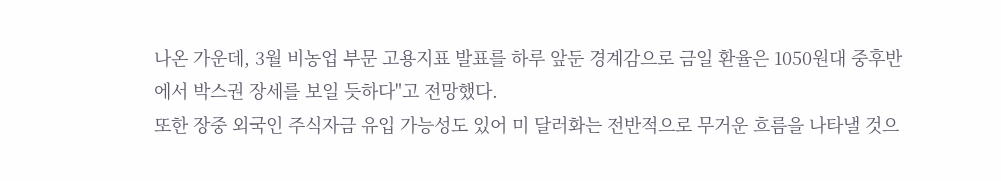나온 가운데, 3월 비농업 부문 고용지표 발표를 하루 앞둔 경계감으로 금일 환율은 1050원대 중후반에서 박스권 장세를 보일 듯하다"고 전망했다.
또한 장중 외국인 주식자금 유입 가능성도 있어 미 달러화는 전반적으로 무거운 흐름을 나타낼 것으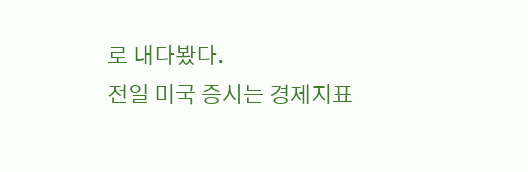로 내다봤다.
전일 미국 증시는 경제지표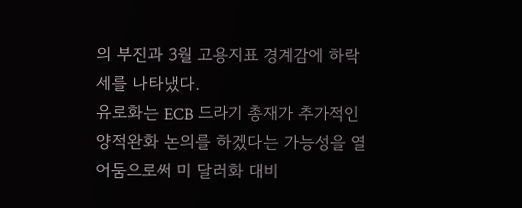의 부진과 3월 고용지표 경계감에 하락세를 나타냈다.
유로화는 ECB 드라기 총재가 추가적인 양적완화 논의를 하겠다는 가능성을 열어둠으로써 미 달러화 대비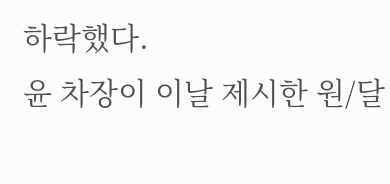하락했다.
윤 차장이 이날 제시한 원/달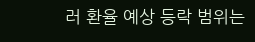러 환율 예상 등락 범위는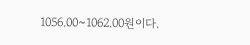1056.00~1062.00원이다.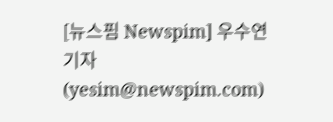[뉴스핌 Newspim] 우수연 기자 (yesim@newspim.com)